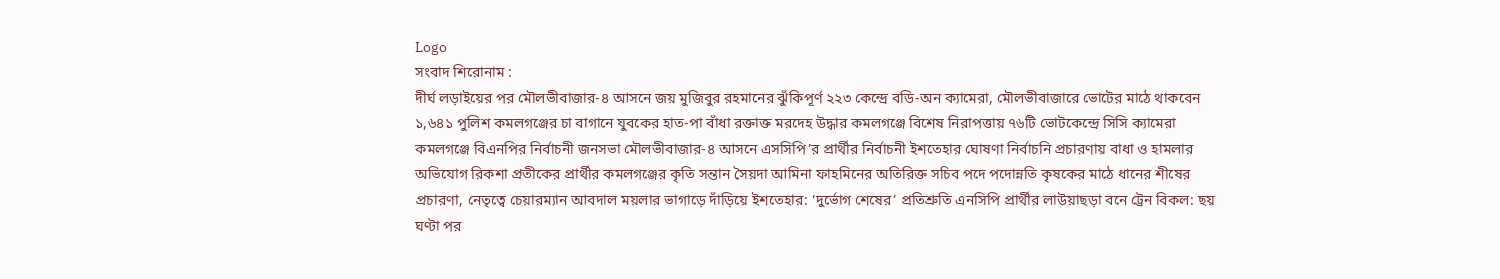Logo
সংবাদ শিরোনাম :
দীর্ঘ লড়াইয়ের পর মৌলভীবাজার-৪ আসনে জয় মুজিবুর রহমানের ঝুঁকিপূর্ণ ২২৩ কেন্দ্রে বডি-অন ক্যামেরা, মৌলভীবাজারে ভোটের মাঠে থাকবেন ১,৬৪১ পুলিশ কমলগঞ্জের চা বাগানে যুবকের হাত-পা বাঁধা রক্তাক্ত মরদেহ উদ্ধার কমলগঞ্জে বিশেষ নিরাপত্তায় ৭৬টি ভোটকেন্দ্রে সিসি ক্যামেরা কমলগঞ্জে বিএনপির নির্বাচনী জনসভা মৌলভীবাজার-৪ আসনে এসসিপি’র প্রার্থীর নির্বাচনী ইশতেহার ঘোষণা নির্বাচনি প্রচারণায় বাধা ও হামলার অভিযোগ রিকশা প্রতীকের প্রার্থীর কমলগঞ্জের কৃতি সন্তান সৈয়দা আমিনা ফাহমিনের অতিরিক্ত সচিব পদে পদোন্নতি কৃষকের মাঠে ধানের শীষের প্রচারণা, নেতৃত্বে চেয়ারম্যান আবদাল ময়লার ভাগাড়ে দাঁড়িয়ে ইশতেহার: ‘দুর্ভোগ শেষের’ প্রতিশ্রুতি এনসিপি প্রার্থীর লাউয়াছড়া বনে ট্রেন বিকল: ছয় ঘণ্টা পর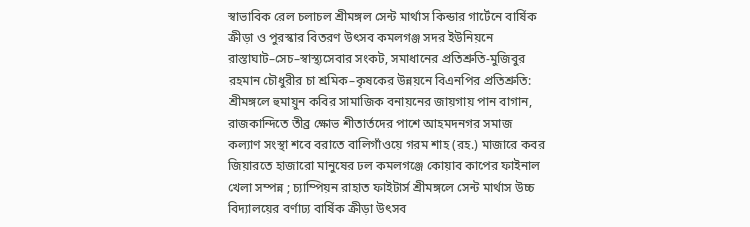স্বাভাবিক রেল চলাচল শ্রীমঙ্গল সেন্ট মার্থাস কিন্ডার গার্টেনে বার্ষিক ক্রীড়া ও পুরস্কার বিতরণ উৎসব কমলগঞ্জ সদর ইউনিয়নে রাস্তাঘাট–সেচ–স্বাস্থ্যসেবার সংকট, সমাধানের প্রতিশ্রুতি-মুজিবুর রহমান চৌধুরীর চা শ্রমিক–কৃষকের উন্নয়নে বিএনপির প্রতিশ্রুতি: শ্রীমঙ্গলে হুমায়ুন কবির সামাজিক বনায়নের জায়গায় পান বাগান, রাজকান্দিতে তীব্র ক্ষোভ শীতার্তদের পাশে আহমদনগর সমাজ কল্যাণ সংস্থা শবে বরাতে বালিগাঁওয়ে গরম শাহ (রহ.) মাজারে কবর জিয়ারতে হাজারো মানুষের ঢল কমলগঞ্জে কোয়াব কাপের ফাইনাল খেলা সম্পন্ন ; চ্যাম্পিয়ন রাহাত ফাইটার্স শ্রীমঙ্গলে সেন্ট মার্থাস উচ্চ বিদ্যালয়ের বর্ণাঢ্য বার্ষিক ক্রীড়া উৎসব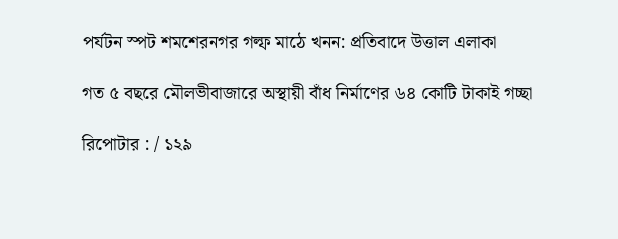পর্যটন স্পট শমশেরনগর গল্ফ মাঠে খনন: প্রতিবাদে উত্তাল এলাকা

গত ৫ বছরে মৌলভীবাজারে অস্থায়ী বাঁধ নির্মাণের ৬৪ কোটি টাকাই গচ্ছা

রিপোটার : / ১২৯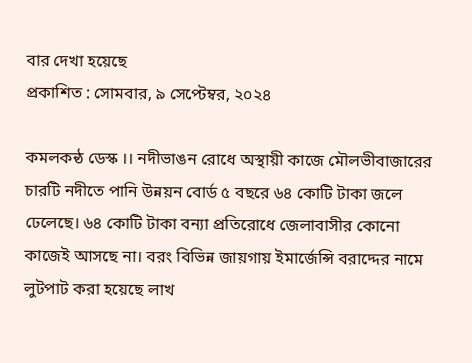বার দেখা হয়েছে
প্রকাশিত : সোমবার, ৯ সেপ্টেম্বর, ২০২৪

কমলকন্ঠ ডেস্ক ।। নদীভাঙন রোধে অস্থায়ী কাজে মৌলভীবাজারের চারটি নদীতে পানি উন্নয়ন বোর্ড ৫ বছরে ৬৪ কোটি টাকা জলে ঢেলেছে। ৬৪ কোটি টাকা বন্যা প্রতিরোধে জেলাবাসীর কোনো কাজেই আসছে না। বরং বিভিন্ন জায়গায় ইমার্জেন্সি বরাদ্দের নামে লুটপাট করা হয়েছে লাখ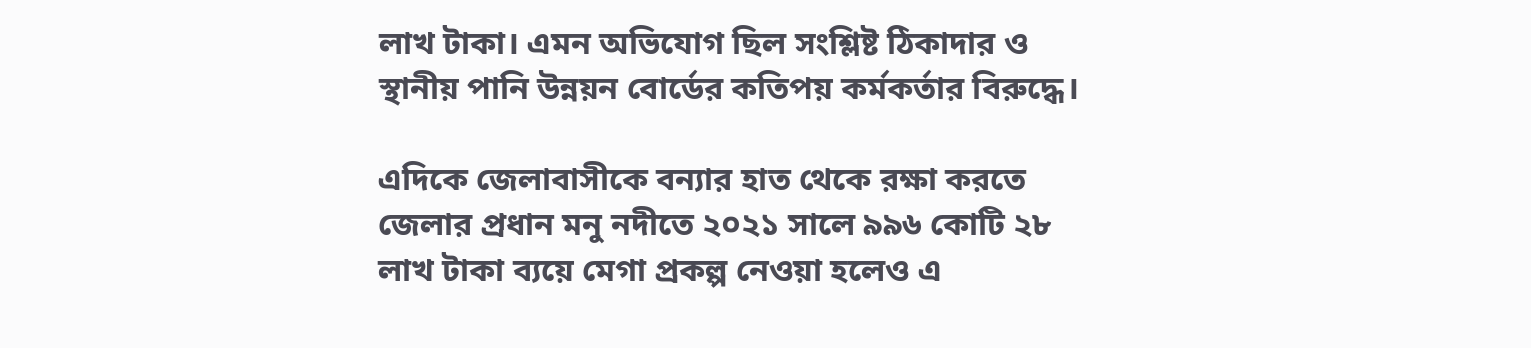লাখ টাকা। এমন অভিযোগ ছিল সংশ্লিষ্ট ঠিকাদার ও স্থানীয় পানি উন্নয়ন বোর্ডের কতিপয় কর্মকর্তার বিরুদ্ধে।

এদিকে জেলাবাসীকে বন্যার হাত থেকে রক্ষা করতে জেলার প্রধান মনু নদীতে ২০২১ সালে ৯৯৬ কোটি ২৮ লাখ টাকা ব্যয়ে মেগা প্রকল্প নেওয়া হলেও এ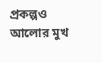প্রকল্পও আলোর মুখ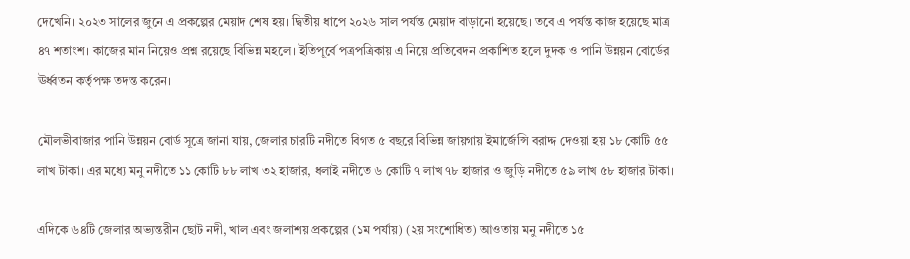দেখেনি। ২০২৩ সালের জুনে এ প্রকল্পের মেয়াদ শেষ হয়। দ্বিতীয় ধাপে ২০২৬ সাল পর্যন্ত মেয়াদ বাড়ানো হয়েছে। তবে এ পর্যন্ত কাজ হয়েছে মাত্র ৪৭ শতাংশ। কাজের মান নিয়েও প্রশ্ন রয়েছে বিভিন্ন মহলে। ইতিপূর্বে পত্রপত্রিকায় এ নিয়ে প্রতিবেদন প্রকাশিত হলে দুদক ও পানি উন্নয়ন বোর্ডের ঊর্ধ্বতন কর্তৃপক্ষ তদন্ত করেন।

মৌলভীবাজার পানি উন্নয়ন বোর্ড সূত্রে জানা যায়, জেলার চারটি নদীতে বিগত ৫ বছরে বিভিন্ন জায়গায় ইমার্জেন্সি বরাদ্দ দেওয়া হয় ১৮ কোটি ৫৫ লাখ টাকা। এর মধ্যে মনু নদীতে ১১ কোটি ৮৮ লাখ ৩২ হাজার, ধলাই নদীতে ৬ কোটি ৭ লাখ ৭৮ হাজার ও জুড়ি নদীতে ৫৯ লাখ ৫৮ হাজার টাকা।

এদিকে ৬৪টি জেলার অভ্যন্তরীন ছোট নদী, খাল এবং জলাশয় প্রকল্পের (১ম পর্যায়) (২য় সংশোধিত) আওতায় মনু নদীতে ১৫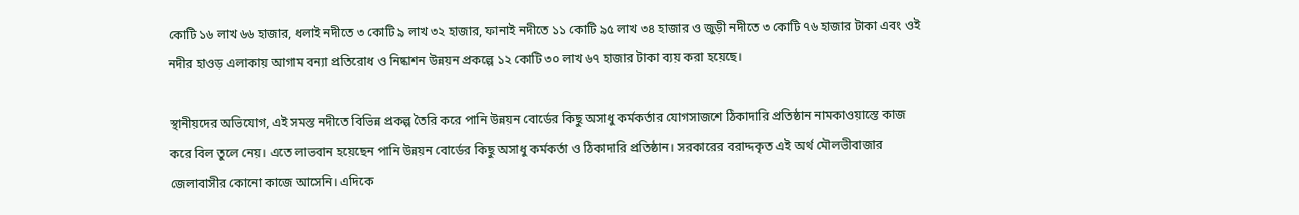কোটি ১৬ লাখ ৬৬ হাজার, ধলাই নদীতে ৩ কোটি ৯ লাখ ৩২ হাজার, ফানাই নদীতে ১১ কোটি ৯৫ লাখ ৩৪ হাজার ও জুড়ী নদীতে ৩ কোটি ৭৬ হাজার টাকা এবং ওই নদীর হাওড় এলাকায় আগাম বন্যা প্রতিরোধ ও নিষ্কাশন উন্নয়ন প্রকল্পে ১২ কোটি ৩০ লাখ ৬৭ হাজার টাকা ব্যয় করা হয়েছে।

স্থানীয়দের অভিযোগ, এই সমস্ত নদীতে বিভিন্ন প্রকল্প তৈরি করে পানি উন্নয়ন বোর্ডের কিছু অসাধু কর্মকর্তার যোগসাজশে ঠিকাদারি প্রতিষ্ঠান নামকাওয়াস্তে কাজ করে বিল তুলে নেয়। এতে লাভবান হয়েছেন পানি উন্নয়ন বোর্ডের কিছু অসাধু কর্মকর্তা ও ঠিকাদারি প্রতিষ্ঠান। সরকারের বরাদ্দকৃত এই অর্থ মৌলভীবাজার জেলাবাসীর কোনো কাজে আসেনি। এদিকে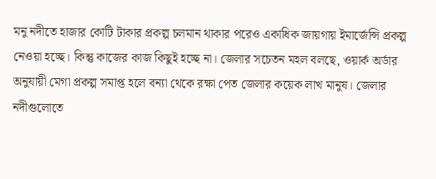মনু নদীতে হাজার কোটি টাকার প্রকল্প চলমান থাকার পরেও একাধিক জায়গায় ইমার্জেন্সি প্রকল্প নেওয়া হচ্ছে। কিন্তু কাজের কাজ কিছুই হচ্ছে না। জেলার সচেতন মহল বলছে, ওয়ার্ক অর্ডার অনুযায়ী মেগা প্রকল্প সমাপ্ত হলে বন্যা থেকে রক্ষা পেত জেলার কয়েক লাখ মানুষ। জেলার নদীগুলোতে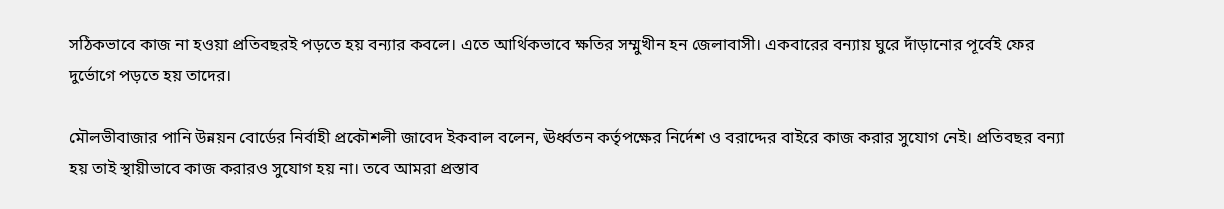সঠিকভাবে কাজ না হওয়া প্রতিবছরই পড়তে হয় বন্যার কবলে। এতে আর্থিকভাবে ক্ষতির সম্মুখীন হন জেলাবাসী। একবারের বন্যায় ঘুরে দাঁড়ানোর পূর্বেই ফের দুর্ভোগে পড়তে হয় তাদের।

মৌলভীবাজার পানি উন্নয়ন বোর্ডের নির্বাহী প্রকৌশলী জাবেদ ইকবাল বলেন, ঊর্ধ্বতন কর্তৃপক্ষের নির্দেশ ও বরাদ্দের বাইরে কাজ করার সুযোগ নেই। প্রতিবছর বন্যা হয় তাই স্থায়ীভাবে কাজ করারও সুযোগ হয় না। তবে আমরা প্রস্তাব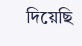দিয়েছি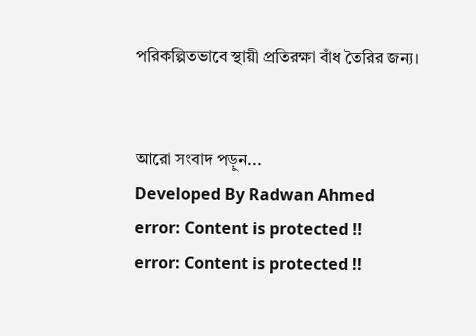পরিকল্পিতভাবে স্থায়ী প্রতিরক্ষা বাঁধ তৈরির জন্য।


আরো সংবাদ পড়ুন...
Developed By Radwan Ahmed
error: Content is protected !!
error: Content is protected !!